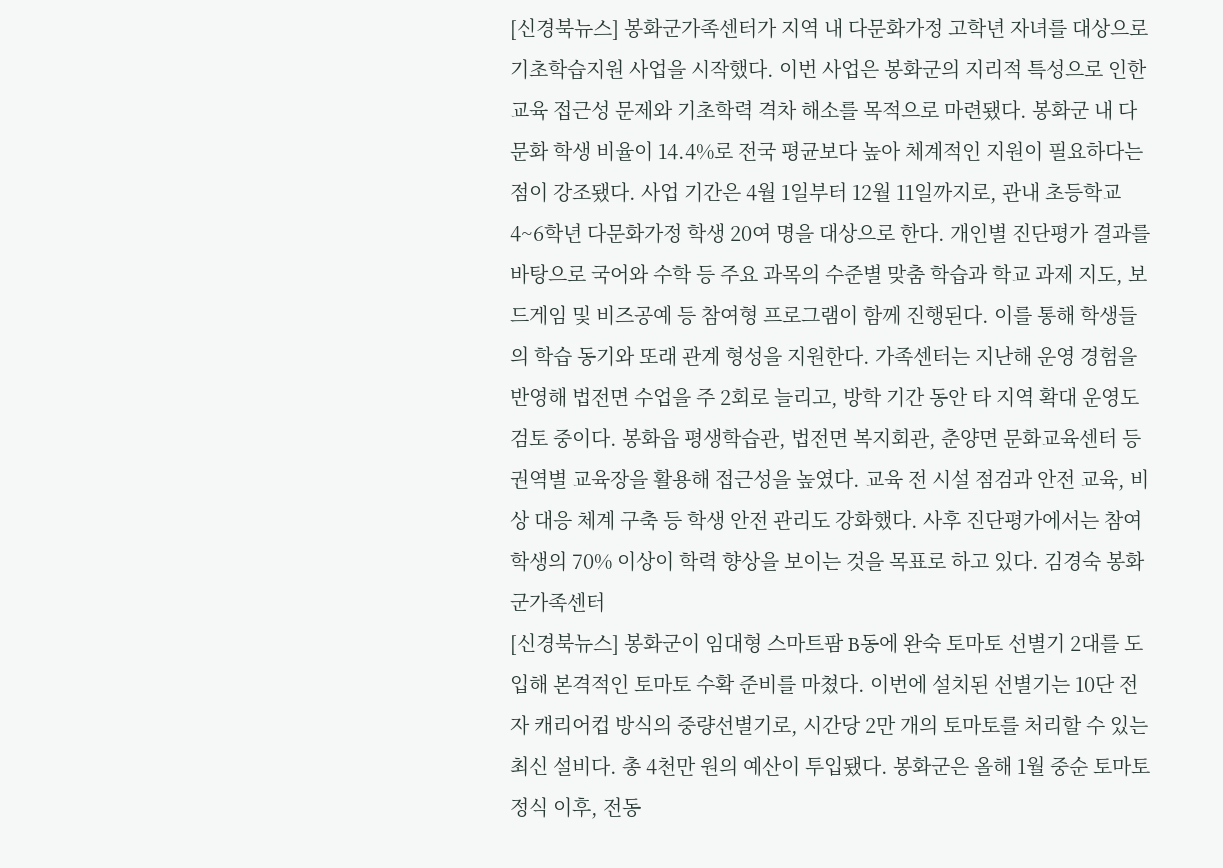[신경북뉴스] 봉화군가족센터가 지역 내 다문화가정 고학년 자녀를 대상으로 기초학습지원 사업을 시작했다. 이번 사업은 봉화군의 지리적 특성으로 인한 교육 접근성 문제와 기초학력 격차 해소를 목적으로 마련됐다. 봉화군 내 다문화 학생 비율이 14.4%로 전국 평균보다 높아 체계적인 지원이 필요하다는 점이 강조됐다. 사업 기간은 4월 1일부터 12월 11일까지로, 관내 초등학교 4~6학년 다문화가정 학생 20여 명을 대상으로 한다. 개인별 진단평가 결과를 바탕으로 국어와 수학 등 주요 과목의 수준별 맞춤 학습과 학교 과제 지도, 보드게임 및 비즈공예 등 참여형 프로그램이 함께 진행된다. 이를 통해 학생들의 학습 동기와 또래 관계 형성을 지원한다. 가족센터는 지난해 운영 경험을 반영해 법전면 수업을 주 2회로 늘리고, 방학 기간 동안 타 지역 확대 운영도 검토 중이다. 봉화읍 평생학습관, 법전면 복지회관, 춘양면 문화교육센터 등 권역별 교육장을 활용해 접근성을 높였다. 교육 전 시설 점검과 안전 교육, 비상 대응 체계 구축 등 학생 안전 관리도 강화했다. 사후 진단평가에서는 참여 학생의 70% 이상이 학력 향상을 보이는 것을 목표로 하고 있다. 김경숙 봉화군가족센터
[신경북뉴스] 봉화군이 임대형 스마트팜 B동에 완숙 토마토 선별기 2대를 도입해 본격적인 토마토 수확 준비를 마쳤다. 이번에 설치된 선별기는 10단 전자 캐리어컵 방식의 중량선별기로, 시간당 2만 개의 토마토를 처리할 수 있는 최신 설비다. 총 4천만 원의 예산이 투입됐다. 봉화군은 올해 1월 중순 토마토 정식 이후, 전동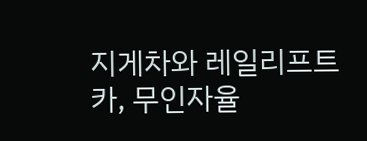지게차와 레일리프트카, 무인자율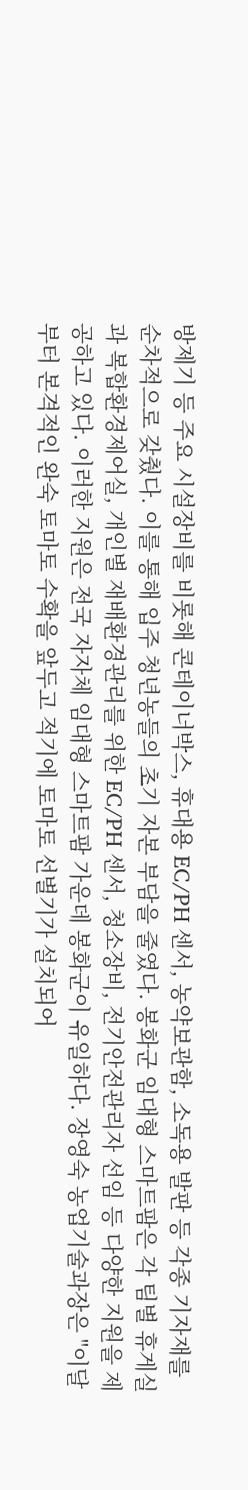방제기 등 주요 시설장비를 비롯해 콘테이너박스, 휴대용 EC/PH 센서, 농약보관함, 소독용 발판 등 각종 기자재를 순차적으로 갖췄다. 이를 통해 입주 청년농들의 초기 자본 부담을 줄였다. 봉화군 임대형 스마트팜은 각 팀별 휴게실과 복합환경제어실, 개인별 재배환경관리를 위한 EC/PH 센서, 청소장비, 전기안전관리자 선임 등 다양한 지원을 제공하고 있다. 이러한 지원은 전국 자자체 임대형 스마트팜 가운데 봉화군이 유일하다. 장영숙 농업기술과장은 "이달부터 본격적인 완숙 토마토 수확을 앞두고 적기에 토마토 선별기가 설치되어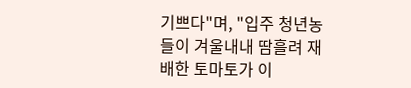기쁘다"며, "입주 청년농들이 겨울내내 땀흘려 재배한 토마토가 이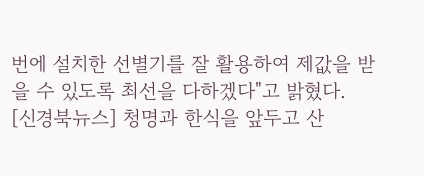번에 설치한 선별기를 잘 활용하여 제값을 받을 수 있도록 최선을 다하겠다"고 밝혔다.
[신경북뉴스] 청명과 한식을 앞두고 산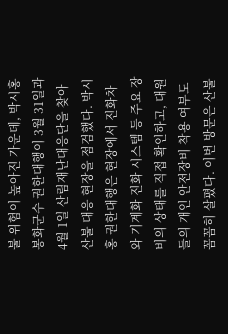불 위험이 높아진 가운데, 박시홍 봉화군수 권한대행이 3월 31일과 4월 1일 산림재난대응단을 찾아 산불 대응 현장을 점검했다. 박시홍 권한대행은 현장에서 진화차와 기계화 진화 시스템 등 주요 장비의 상태를 직접 확인하고, 대원들의 개인 안전장비 착용 여부도 꼼꼼히 살폈다. 이번 방문은 산불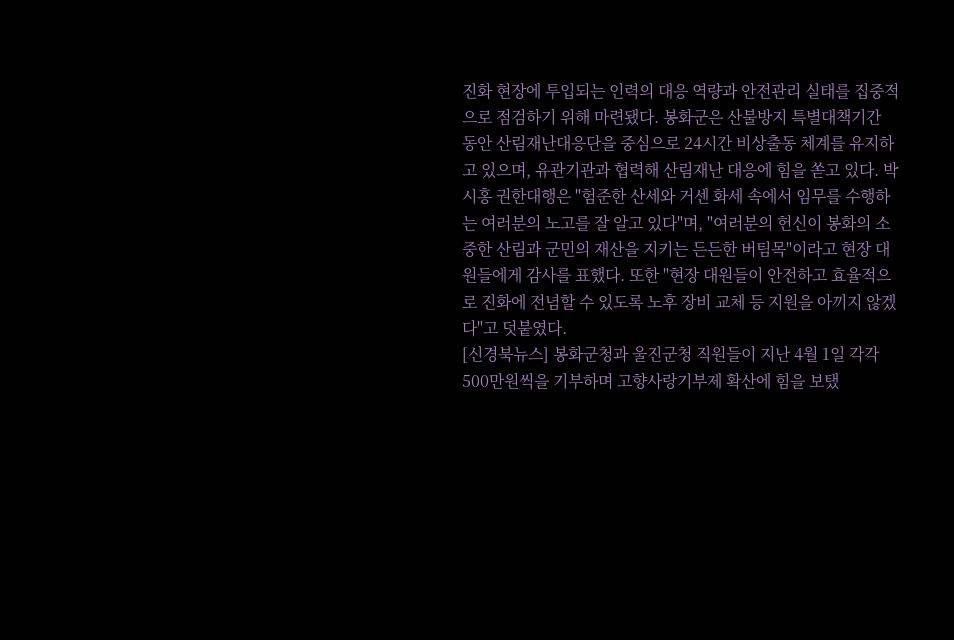진화 현장에 투입되는 인력의 대응 역량과 안전관리 실태를 집중적으로 점검하기 위해 마련됐다. 봉화군은 산불방지 특별대책기간 동안 산림재난대응단을 중심으로 24시간 비상출동 체계를 유지하고 있으며, 유관기관과 협력해 산림재난 대응에 힘을 쏟고 있다. 박시홍 권한대행은 "험준한 산세와 거센 화세 속에서 임무를 수행하는 여러분의 노고를 잘 알고 있다"며, "여러분의 헌신이 봉화의 소중한 산림과 군민의 재산을 지키는 든든한 버팀목"이라고 현장 대원들에게 감사를 표했다. 또한 "현장 대원들이 안전하고 효율적으로 진화에 전념할 수 있도록 노후 장비 교체 등 지원을 아끼지 않겠다"고 덧붙였다.
[신경북뉴스] 봉화군청과 울진군청 직원들이 지난 4월 1일 각각 500만원씩을 기부하며 고향사랑기부제 확산에 힘을 보탰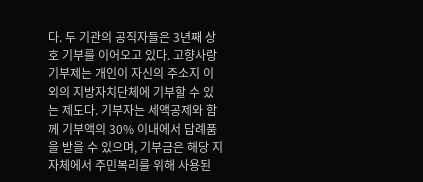다. 두 기관의 공직자들은 3년째 상호 기부를 이어오고 있다. 고향사랑기부제는 개인이 자신의 주소지 이외의 지방자치단체에 기부할 수 있는 제도다. 기부자는 세액공제와 함께 기부액의 30% 이내에서 답례품을 받을 수 있으며, 기부금은 해당 지자체에서 주민복리를 위해 사용된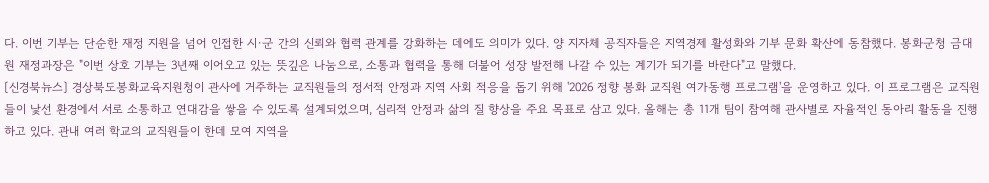다. 이번 기부는 단순한 재정 지원을 넘어 인접한 시·군 간의 신뢰와 협력 관계를 강화하는 데에도 의미가 있다. 양 지자체 공직자들은 지역경제 활성화와 기부 문화 확산에 동참했다. 봉화군청 금대원 재정과장은 "이번 상호 기부는 3년째 이어오고 있는 뜻깊은 나눔으로, 소통과 협력을 통해 더불어 성장 발전해 나갈 수 있는 계기가 되기를 바란다"고 말했다.
[신경북뉴스] 경상북도봉화교육지원청이 관사에 거주하는 교직원들의 정서적 안정과 지역 사회 적응을 돕기 위해 '2026 정향 봉화 교직원 여가동행 프로그램'을 운영하고 있다. 이 프로그램은 교직원들이 낯선 환경에서 서로 소통하고 연대감을 쌓을 수 있도록 설계되었으며, 심리적 안정과 삶의 질 향상을 주요 목표로 삼고 있다. 올해는 총 11개 팀이 참여해 관사별로 자율적인 동아리 활동을 진행하고 있다. 관내 여러 학교의 교직원들이 한데 모여 지역을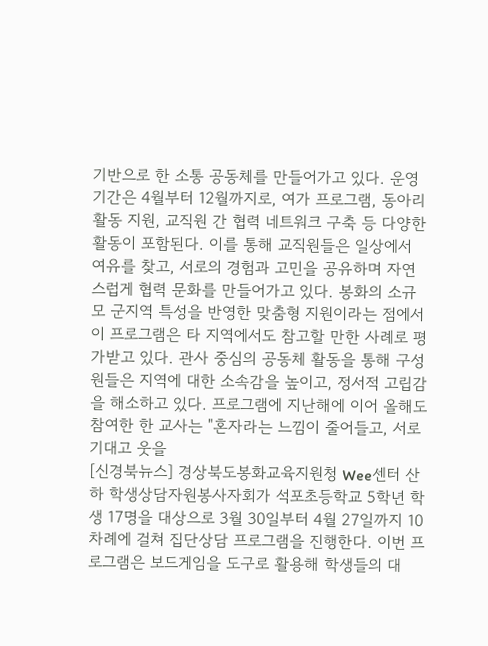기반으로 한 소통 공동체를 만들어가고 있다. 운영 기간은 4월부터 12월까지로, 여가 프로그램, 동아리 활동 지원, 교직원 간 협력 네트워크 구축 등 다양한 활동이 포함된다. 이를 통해 교직원들은 일상에서 여유를 찾고, 서로의 경험과 고민을 공유하며 자연스럽게 협력 문화를 만들어가고 있다. 봉화의 소규모 군지역 특성을 반영한 맞춤형 지원이라는 점에서 이 프로그램은 타 지역에서도 참고할 만한 사례로 평가받고 있다. 관사 중심의 공동체 활동을 통해 구성원들은 지역에 대한 소속감을 높이고, 정서적 고립감을 해소하고 있다. 프로그램에 지난해에 이어 올해도 참여한 한 교사는 "혼자라는 느낌이 줄어들고, 서로 기대고 웃을
[신경북뉴스] 경상북도봉화교육지원청 Wee센터 산하 학생상담자원봉사자회가 석포초등학교 5학년 학생 17명을 대상으로 3월 30일부터 4월 27일까지 10차례에 걸쳐 집단상담 프로그램을 진행한다. 이번 프로그램은 보드게임을 도구로 활용해 학생들의 대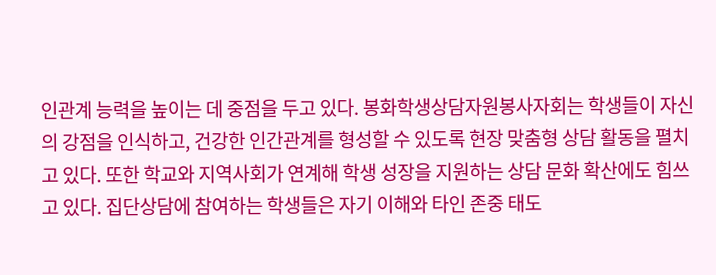인관계 능력을 높이는 데 중점을 두고 있다. 봉화학생상담자원봉사자회는 학생들이 자신의 강점을 인식하고, 건강한 인간관계를 형성할 수 있도록 현장 맞춤형 상담 활동을 펼치고 있다. 또한 학교와 지역사회가 연계해 학생 성장을 지원하는 상담 문화 확산에도 힘쓰고 있다. 집단상담에 참여하는 학생들은 자기 이해와 타인 존중 태도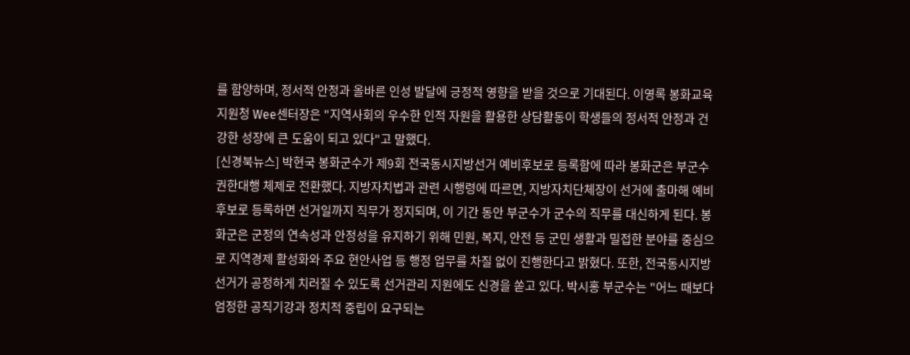를 함양하며, 정서적 안정과 올바른 인성 발달에 긍정적 영향을 받을 것으로 기대된다. 이영록 봉화교육지원청 Wee센터장은 "지역사회의 우수한 인적 자원을 활용한 상담활동이 학생들의 정서적 안정과 건강한 성장에 큰 도움이 되고 있다"고 말했다.
[신경북뉴스] 박현국 봉화군수가 제9회 전국동시지방선거 예비후보로 등록함에 따라 봉화군은 부군수 권한대행 체제로 전환했다. 지방자치법과 관련 시행령에 따르면, 지방자치단체장이 선거에 출마해 예비후보로 등록하면 선거일까지 직무가 정지되며, 이 기간 동안 부군수가 군수의 직무를 대신하게 된다. 봉화군은 군정의 연속성과 안정성을 유지하기 위해 민원, 복지, 안전 등 군민 생활과 밀접한 분야를 중심으로 지역경제 활성화와 주요 현안사업 등 행정 업무를 차질 없이 진행한다고 밝혔다. 또한, 전국동시지방선거가 공정하게 치러질 수 있도록 선거관리 지원에도 신경을 쏟고 있다. 박시홍 부군수는 "어느 때보다 엄정한 공직기강과 정치적 중립이 요구되는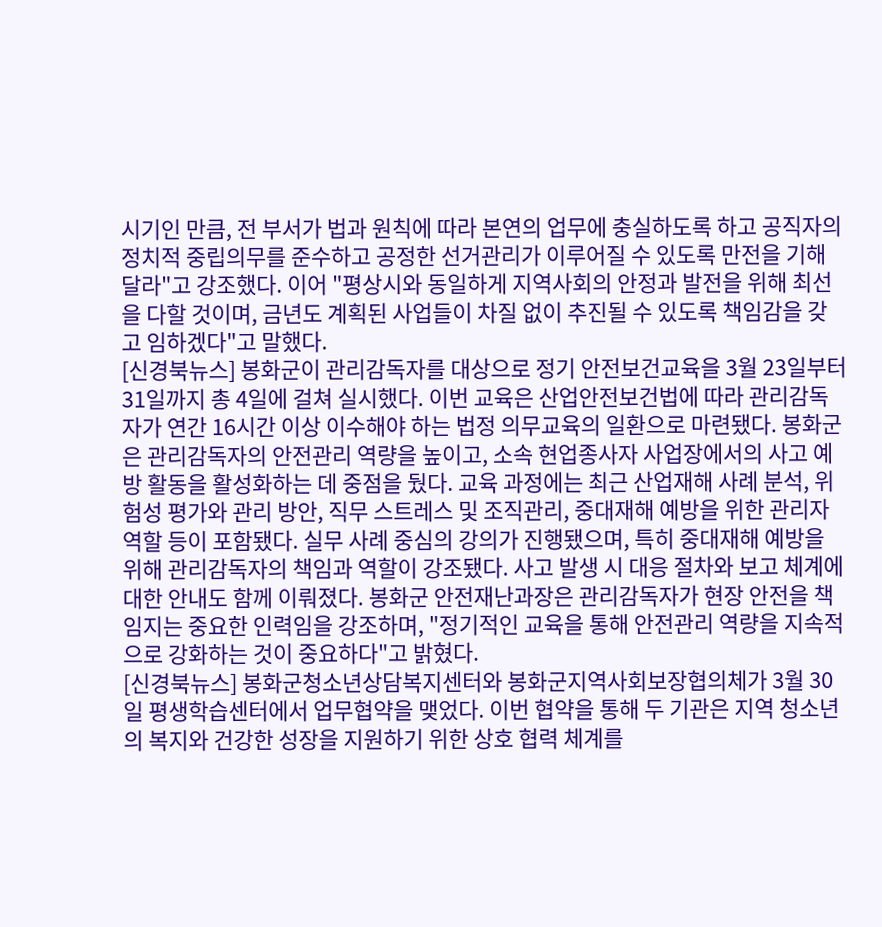시기인 만큼, 전 부서가 법과 원칙에 따라 본연의 업무에 충실하도록 하고 공직자의 정치적 중립의무를 준수하고 공정한 선거관리가 이루어질 수 있도록 만전을 기해 달라"고 강조했다. 이어 "평상시와 동일하게 지역사회의 안정과 발전을 위해 최선을 다할 것이며, 금년도 계획된 사업들이 차질 없이 추진될 수 있도록 책임감을 갖고 임하겠다"고 말했다.
[신경북뉴스] 봉화군이 관리감독자를 대상으로 정기 안전보건교육을 3월 23일부터 31일까지 총 4일에 걸쳐 실시했다. 이번 교육은 산업안전보건법에 따라 관리감독자가 연간 16시간 이상 이수해야 하는 법정 의무교육의 일환으로 마련됐다. 봉화군은 관리감독자의 안전관리 역량을 높이고, 소속 현업종사자 사업장에서의 사고 예방 활동을 활성화하는 데 중점을 뒀다. 교육 과정에는 최근 산업재해 사례 분석, 위험성 평가와 관리 방안, 직무 스트레스 및 조직관리, 중대재해 예방을 위한 관리자 역할 등이 포함됐다. 실무 사례 중심의 강의가 진행됐으며, 특히 중대재해 예방을 위해 관리감독자의 책임과 역할이 강조됐다. 사고 발생 시 대응 절차와 보고 체계에 대한 안내도 함께 이뤄졌다. 봉화군 안전재난과장은 관리감독자가 현장 안전을 책임지는 중요한 인력임을 강조하며, "정기적인 교육을 통해 안전관리 역량을 지속적으로 강화하는 것이 중요하다"고 밝혔다.
[신경북뉴스] 봉화군청소년상담복지센터와 봉화군지역사회보장협의체가 3월 30일 평생학습센터에서 업무협약을 맺었다. 이번 협약을 통해 두 기관은 지역 청소년의 복지와 건강한 성장을 지원하기 위한 상호 협력 체계를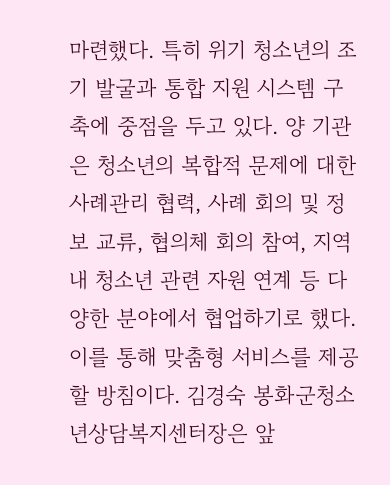마련했다. 특히 위기 청소년의 조기 발굴과 통합 지원 시스템 구축에 중점을 두고 있다. 양 기관은 청소년의 복합적 문제에 대한 사례관리 협력, 사례 회의 및 정보 교류, 협의체 회의 참여, 지역 내 청소년 관련 자원 연계 등 다양한 분야에서 협업하기로 했다. 이를 통해 맞춤형 서비스를 제공할 방침이다. 김경숙 봉화군청소년상담복지센터장은 앞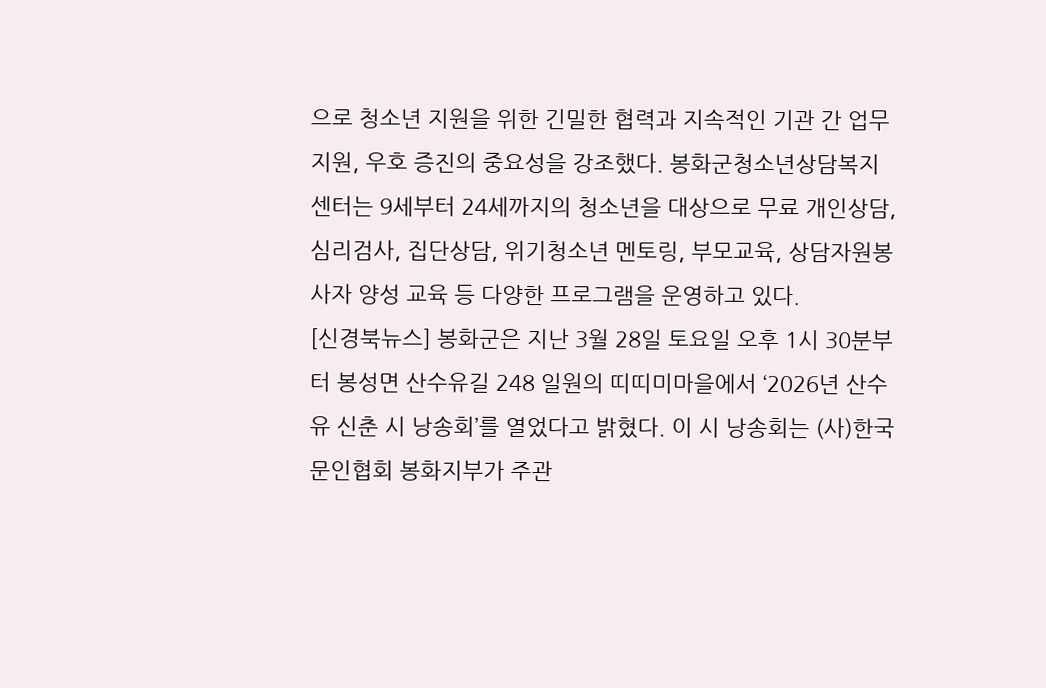으로 청소년 지원을 위한 긴밀한 협력과 지속적인 기관 간 업무 지원, 우호 증진의 중요성을 강조했다. 봉화군청소년상담복지센터는 9세부터 24세까지의 청소년을 대상으로 무료 개인상담, 심리검사, 집단상담, 위기청소년 멘토링, 부모교육, 상담자원봉사자 양성 교육 등 다양한 프로그램을 운영하고 있다.
[신경북뉴스] 봉화군은 지난 3월 28일 토요일 오후 1시 30분부터 봉성면 산수유길 248 일원의 띠띠미마을에서 ‘2026년 산수유 신춘 시 낭송회’를 열었다고 밝혔다. 이 시 낭송회는 (사)한국문인협회 봉화지부가 주관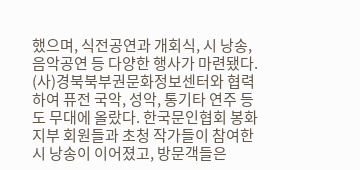했으며, 식전공연과 개회식, 시 낭송, 음악공연 등 다양한 행사가 마련됐다. (사)경북북부권문화정보센터와 협력하여 퓨전 국악, 성악, 통기타 연주 등도 무대에 올랐다. 한국문인협회 봉화지부 회원들과 초청 작가들이 참여한 시 낭송이 이어졌고, 방문객들은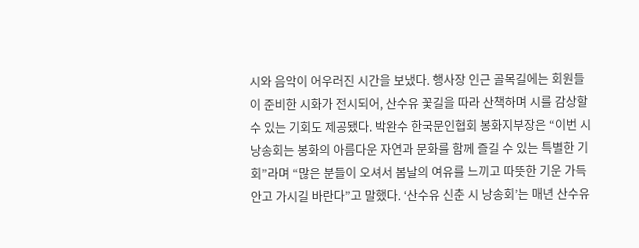시와 음악이 어우러진 시간을 보냈다. 행사장 인근 골목길에는 회원들이 준비한 시화가 전시되어, 산수유 꽃길을 따라 산책하며 시를 감상할 수 있는 기회도 제공됐다. 박완수 한국문인협회 봉화지부장은 “이번 시 낭송회는 봉화의 아름다운 자연과 문화를 함께 즐길 수 있는 특별한 기회”라며 “많은 분들이 오셔서 봄날의 여유를 느끼고 따뜻한 기운 가득 안고 가시길 바란다”고 말했다. ‘산수유 신춘 시 낭송회’는 매년 산수유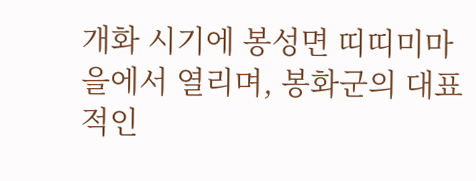개화 시기에 봉성면 띠띠미마을에서 열리며, 봉화군의 대표적인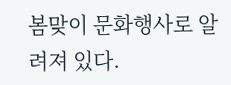봄맞이 문화행사로 알려져 있다.